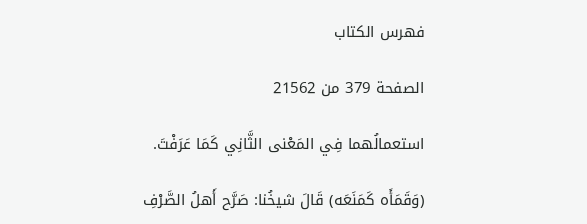فهرس الكتاب

الصفحة 379 من 21562

استعمالُهما فِي المَعْنى الثَّانِي كَمَا عَرَفْتَ.

(وَقَمَأَه كَمَنَعَه) قَالَ شيخُنا: صَرَّح أَهلُ الصَّرْفِ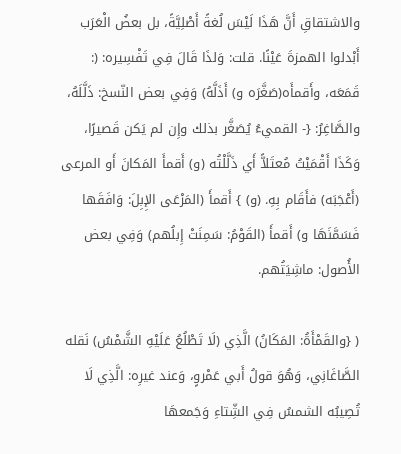والاشتقاقِ أَنَّ هَذَا لَيْسَ لُغةً أَصْلِيَّةً، بل بعضُ الْعَرَب أَبْدلوا الهمزةَ عَيْنًا. قلت: وَلذَا قَالَ فِي تَفْسِيره: (: قَمَعَه، وأَقمأَه(صَغَّرَه و) أَذَلَّهُ) وَفِي بعض النّسخ: ذَلَّلَهُ، والصَّاغِرُ: {- القميءُ يُصَغَّر بذلك وإِن لم يَكن قَصيرًا، وَكَذَا أَقْمَيْتُ مُعتَلاًّ أَي ذَلَّلْتُه (و) أَقمأَ المَكانَ أَو المرعى (أَعْجَبَه) فأَقَام بِهِ. (و) } أَقمأَ (المَرْعَى الإِبِلَ: وَافَقَها فَسَمَّنَهَا و) أَقمأَ (القَوْمُ: سَمِنَتْ إِبلُهم) وَفِي بعض الأُصول: ماشِيَتُهم.

( {والقَمْأَةُ: المَكَانُ) الَّذِي (لَا تَطْلُعُ عَلَيْهِ الشَّمْسُ) نَقله الصَّاغَانِي، وَهُوَ قولُ أَبي عَمْروٍ، وَعند غيرِه: الَّذِي لَا تُصِيبُه الشمسُ فِي الشِّتاءِ وَجَمعهَا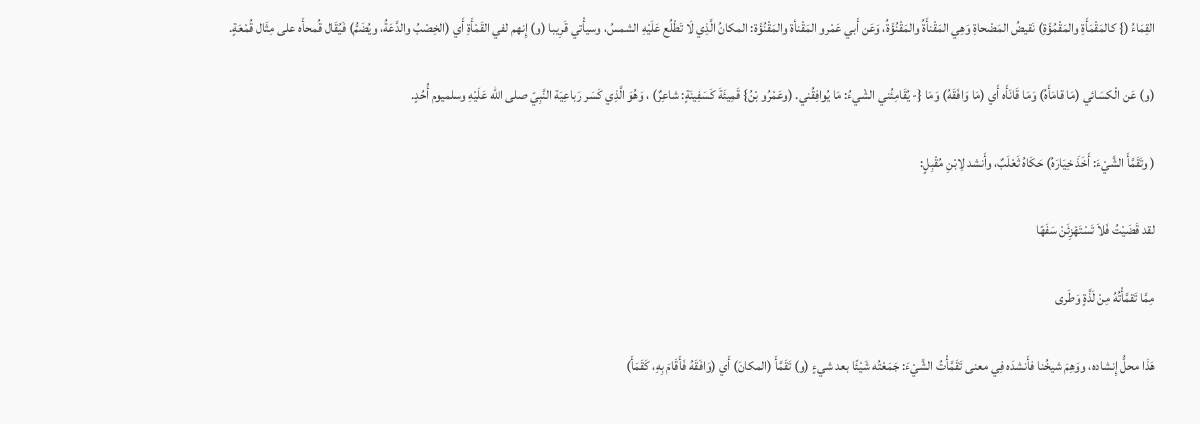القِمَاءُ (} كالمَقْمَأَةِ والمَقْمُؤَةِ) نَقيضُ المَضْحاةِ وَهِي المَقْنأَةُ والمَقْنُؤَةُ، وَعَن أَبي عَمْرو المَقْنأة والمَقْنُؤَة: المكانُ الَّذِي لَا تَطْلُع عَلَيْهِ الشمسُ، وسيأْتي قَرِيبا (و) إِنهم لفي القَمْأَةِ أَي (الخِصْبُ والدَّعَةُ، ويُضَمُّ) فَيُقَال قُمحأَه على مِثَال قُمْعَةٍ.

(و) عَن الْكسَائي (مَا قامَأَهُ) وَمَا قَانَأَه أَي (مَا وَافَقَهُ) وَمَا {- يُقَامِئُني الشْيءُ: مَا يُوافِقُني. (وعَمْرُو بْنُ} قَمِيئَةَ كَسَفِينَةٍ: شاعِرٌ) ، وَهُوَ الَّذِي كَسَر رَباعِيَة النَّبِيّ صلى الله عَلَيْهِ وسلميوم أُحُدٍ.

( وتَقَمَّأَ الشَّيْءَ: أَخَذَ خِيَارَهُ) حَكَاهُ ثَعْلَبٌ، وأَنشد لِابْنِ مُقْبِلٍ:

لقد قَضَيْتُ فَلاَ تَسْتَهْزِئَنْ سَفَهًا

مِمَّا تَقمَّأْتُهُ مِنْ لَذَّةٍ وَطَرى

هَذَا محلُّ إِنشاده، ووَهِمَ شيخُنا فأَنشدَه فِي معنى تَقَمَّأْتُ الشَّيْءَ: جَمَعْتُه شَيْئًا بعد شيءٍ (و) تَقَمَّأَ (المكانَ) أَي (وَافَقَهُ فَأَقَامَ بِهِ، كَقَمَأَ)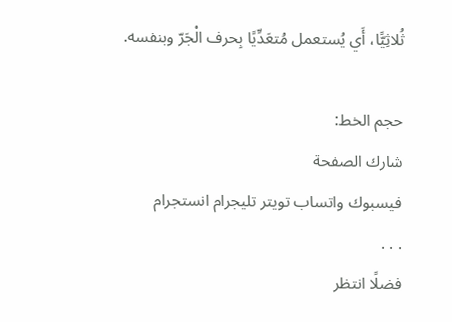ثُلاثِيًّا، أَي يُستعمل مُتعَدِّيًا بِحرف الْجَرّ وبنفسه.

حجم الخط:
شارك الصفحة
فيسبوك واتساب تويتر تليجرام انستجرام
. . .
فضلًا انتظر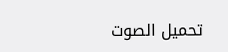تحميل الصوت